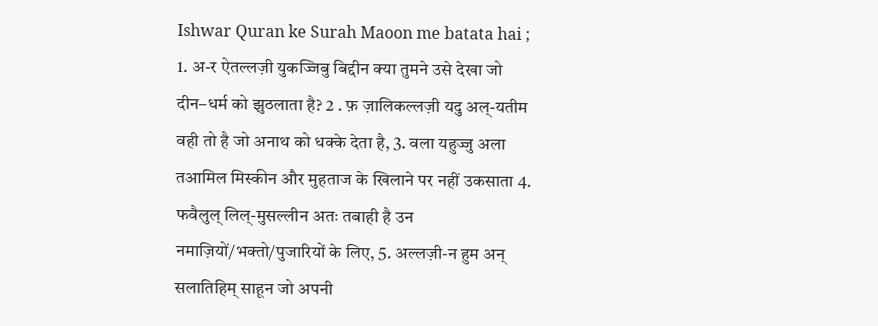Ishwar Quran ke Surah Maoon me batata hai ; 1. अ-र ऐतल्लज़ी युकज्जिबु बिद्दीन क्या तुमने उसे देखा जो दीन–धर्म को झुठलाता है? 2 . फ़ ज़ालिकल्लज़ी यदु अल्-यतीम वही तो है जो अनाथ को धक्के देता है, 3. वला यहुज्जु अला तआमिल मिस्कीन और मुहताज के खिलाने पर नहीं उकसाता 4. फवैलुल् लिल्-मुसल्लीन अतः तबाही है उन नमाज़ियों/भक्तो/पुजारियों के लिए, 5. अल्लज़ी-न हुम अन् सलातिहिम् साहून जो अपनी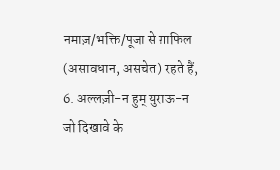नमाज़/भक्ति/पूजा से ग़ाफिल (असावधान, असचेत) रहते हैं, 6. अल्लज़ी-न हुम् युराऊ-न जो दिखावे के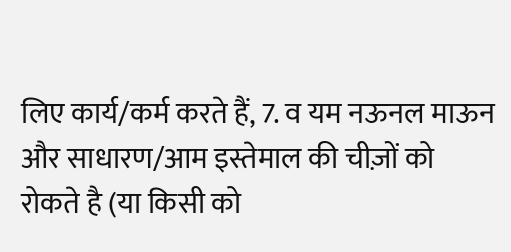लिए कार्य/कर्म करते हैं, 7. व यम नऊनल माऊन और साधारण/आम इस्तेमाल की चीज़ों को रोकते है (या किसी को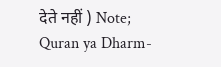देते नहीं ) Note; Quran ya Dharm-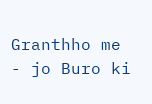Granthho me - jo Buro ki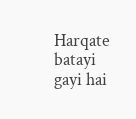Harqate batayi gayi hai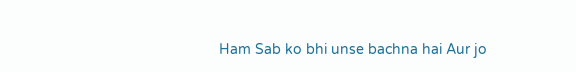Ham Sab ko bhi unse bachna hai Aur jo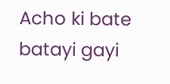Acho ki bate batayi gayi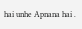hai unhe Apnana hai .